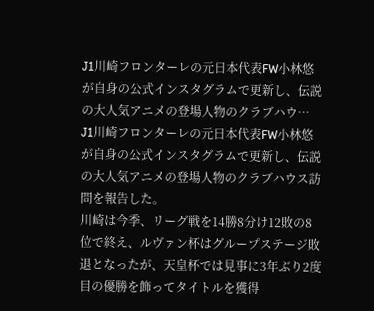J1川崎フロンターレの元日本代表FW小林悠が自身の公式インスタグラムで更新し、伝説の大人気アニメの登場人物のクラブハウ…
J1川崎フロンターレの元日本代表FW小林悠が自身の公式インスタグラムで更新し、伝説の大人気アニメの登場人物のクラブハウス訪問を報告した。
川崎は今季、リーグ戦を14勝8分け12敗の8位で終え、ルヴァン杯はグループステージ敗退となったが、天皇杯では見事に3年ぶり2度目の優勝を飾ってタイトルを獲得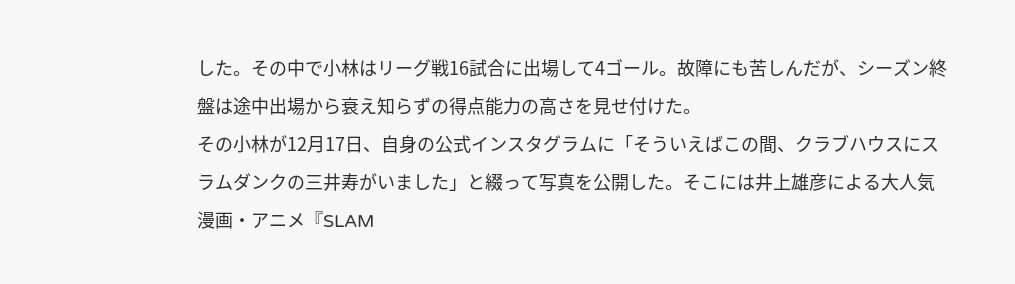した。その中で小林はリーグ戦16試合に出場して4ゴール。故障にも苦しんだが、シーズン終盤は途中出場から衰え知らずの得点能力の高さを見せ付けた。
その小林が12月17日、自身の公式インスタグラムに「そういえばこの間、クラブハウスにスラムダンクの三井寿がいました」と綴って写真を公開した。そこには井上雄彦による大人気漫画・アニメ『SLAM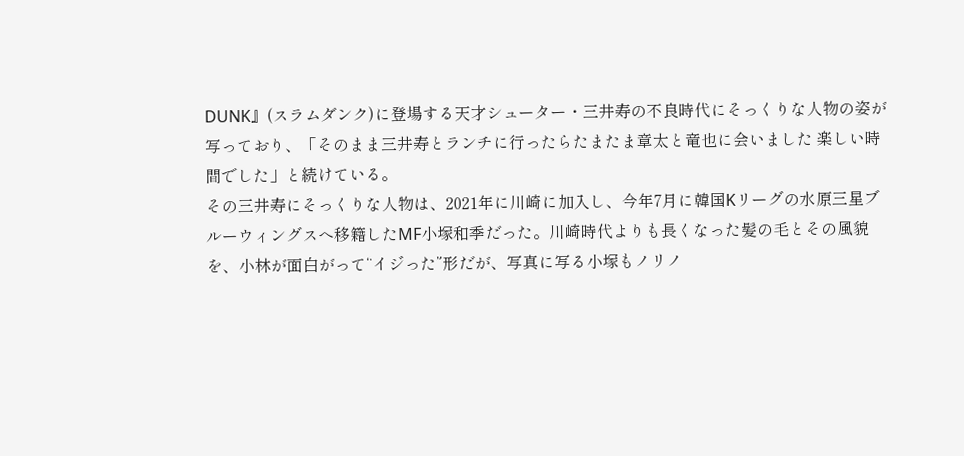DUNK』(スラムダンク)に登場する天才シューター・三井寿の不良時代にそっくりな人物の姿が写っており、「そのまま三井寿とランチに行ったらたまたま章太と竜也に会いました 楽しい時間でした」と続けている。
その三井寿にそっくりな人物は、2021年に川崎に加入し、今年7月に韓国Kリーグの水原三星ブルーウィングスへ移籍したMF小塚和季だった。川崎時代よりも長くなった髪の毛とその風貌を、小林が面白がって“イジった”形だが、写真に写る小塚もノリノ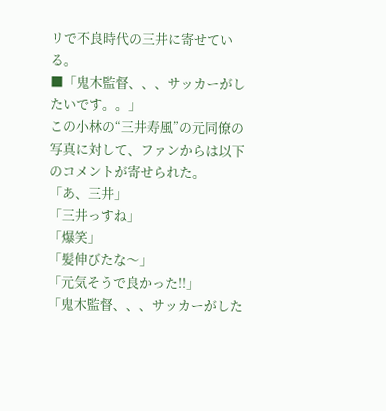リで不良時代の三井に寄せている。
■「鬼木監督、、、サッカーがしたいです。。」
この小林の“三井寿風”の元同僚の写真に対して、ファンからは以下のコメントが寄せられた。
「あ、三井」
「三井っすね」
「爆笑」
「髪伸びたな〜」
「元気そうで良かった!!」
「鬼木監督、、、サッカーがした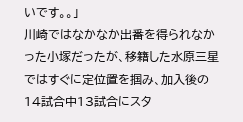いです。。」
川崎ではなかなか出番を得られなかった小塚だったが、移籍した水原三星ではすぐに定位置を掴み、加入後の14試合中13試合にスタ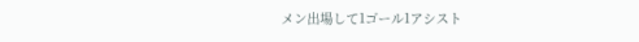メン出場して1ゴール1アシスト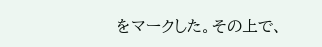をマークした。その上で、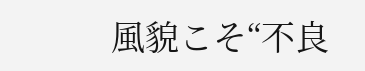風貌こそ“不良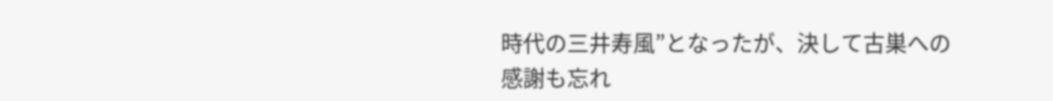時代の三井寿風”となったが、決して古巣への感謝も忘れ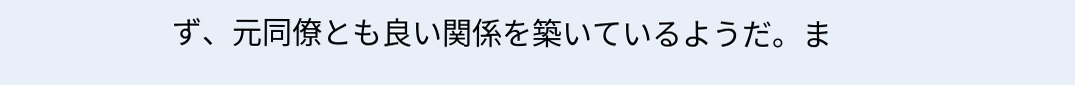ず、元同僚とも良い関係を築いているようだ。ま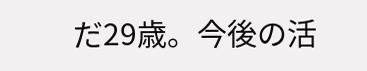だ29歳。今後の活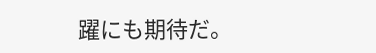躍にも期待だ。